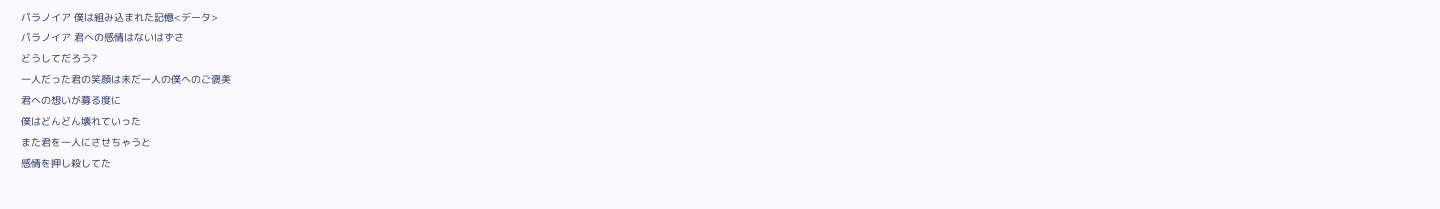パラノイア 僕は組み込まれた記憶<データ>
パラノイア 君への感情はないはずさ
どうしてだろう?
一人だった君の笑顔は未だ一人の僕へのご褒美
君への想いが募る度に
僕はどんどん壊れていった
また君を一人にさせちゃうと
感情を押し殺してた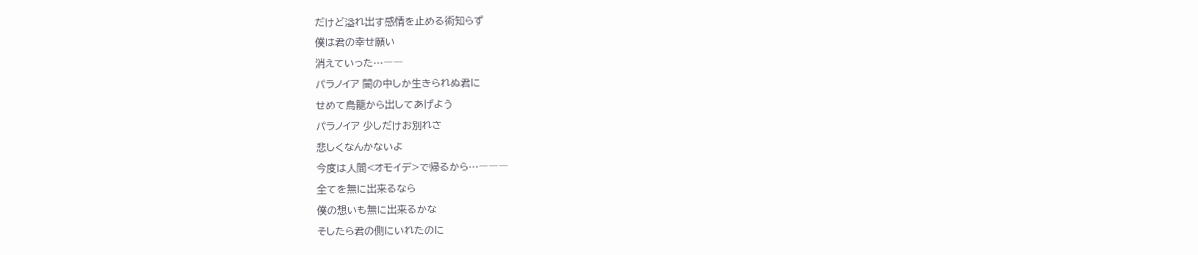だけど溢れ出す感情を止める術知らず
僕は君の幸せ願い
消えていった…――
パラノイア 闇の中しか生きられぬ君に
せめて鳥籠から出してあげよう
パラノイア 少しだけお別れさ
悲しくなんかないよ
今度は人間<オモイデ>で帰るから…―――
全てを無に出来るなら
僕の想いも無に出来るかな
そしたら君の側にいれたのに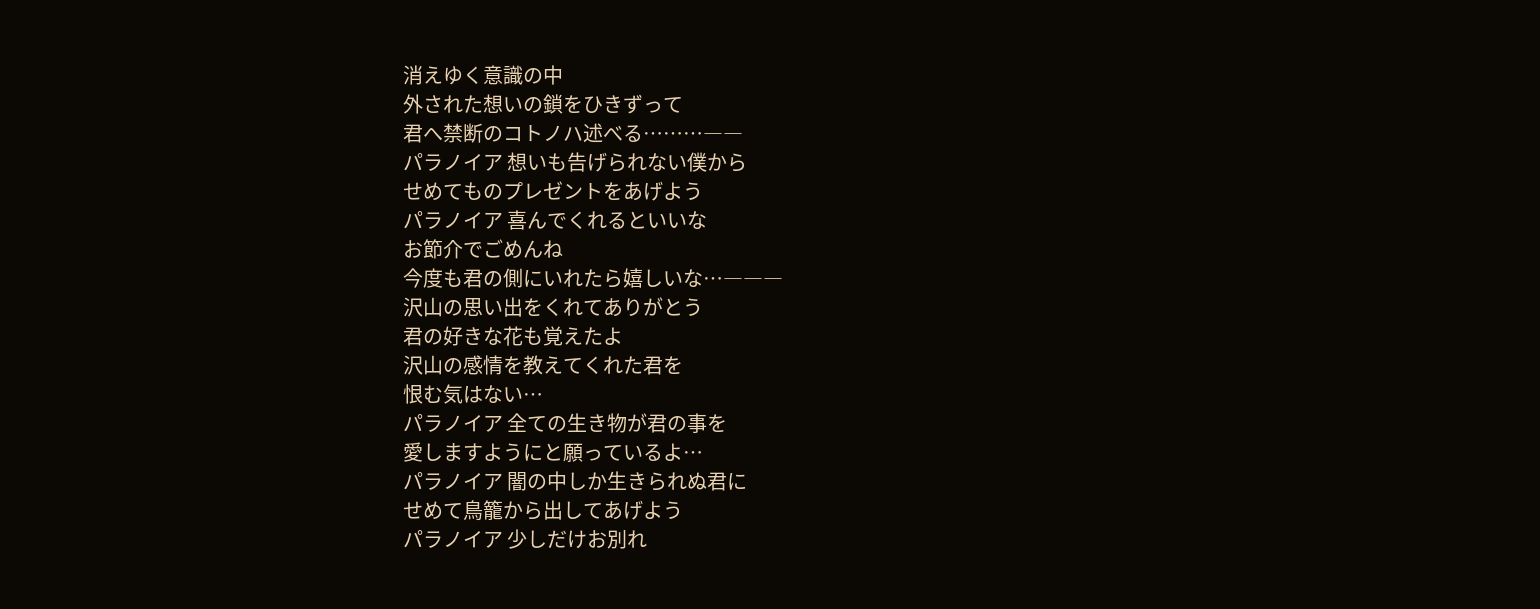消えゆく意識の中
外された想いの鎖をひきずって
君へ禁断のコトノハ述べる………――
パラノイア 想いも告げられない僕から
せめてものプレゼントをあげよう
パラノイア 喜んでくれるといいな
お節介でごめんね
今度も君の側にいれたら嬉しいな…―――
沢山の思い出をくれてありがとう
君の好きな花も覚えたよ
沢山の感情を教えてくれた君を
恨む気はない…
パラノイア 全ての生き物が君の事を
愛しますようにと願っているよ…
パラノイア 闇の中しか生きられぬ君に
せめて鳥籠から出してあげよう
パラノイア 少しだけお別れ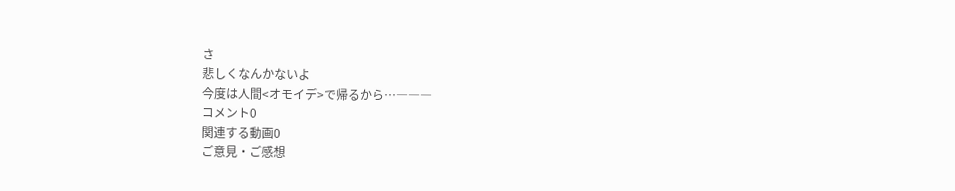さ
悲しくなんかないよ
今度は人間<オモイデ>で帰るから…―――
コメント0
関連する動画0
ご意見・ご感想